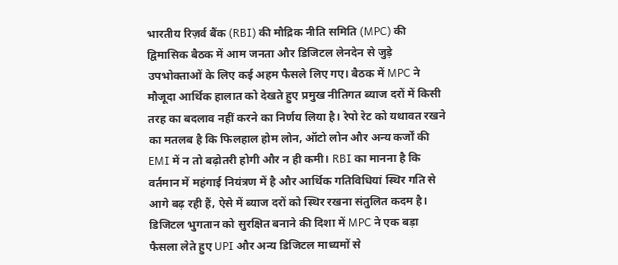भारतीय रिज़र्व बैंक (RBI) की मौद्रिक नीति समिति (MPC) की द्विमासिक बैठक में आम जनता और डिजिटल लेनदेन से जुड़े उपभोक्ताओं के लिए कई अहम फैसले लिए गए। बैठक में MPC ने मौजूदा आर्थिक हालात को देखते हुए प्रमुख नीतिगत ब्याज दरों में किसी तरह का बदलाव नहीं करने का निर्णय लिया है। रेपो रेट को यथावत रखने का मतलब है कि फिलहाल होम लोन, ऑटो लोन और अन्य कर्जों की EMI में न तो बढ़ोतरी होगी और न ही कमी। RBI का मानना है कि वर्तमान में महंगाई नियंत्रण में है और आर्थिक गतिविधियां स्थिर गति से आगे बढ़ रही हैं, ऐसे में ब्याज दरों को स्थिर रखना संतुलित कदम है।
डिजिटल भुगतान को सुरक्षित बनाने की दिशा में MPC ने एक बड़ा फैसला लेते हुए UPI और अन्य डिजिटल माध्यमों से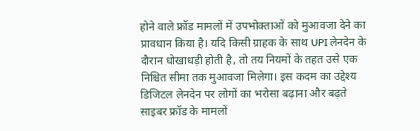होने वाले फ्रॉड मामलों में उपभोक्ताओं को मुआवजा देने का प्रावधान किया है। यदि किसी ग्राहक के साथ UPI लेनदेन के दौरान धोखाधड़ी होती है, तो तय नियमों के तहत उसे एक निश्चित सीमा तक मुआवजा मिलेगा। इस कदम का उद्देश्य डिजिटल लेनदेन पर लोगों का भरोसा बढ़ाना और बढ़ते साइबर फ्रॉड के मामलों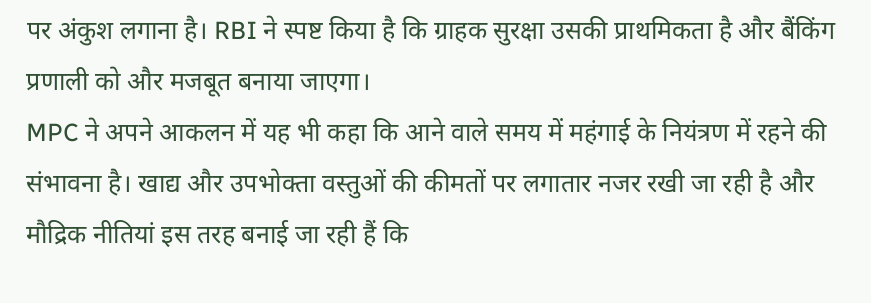पर अंकुश लगाना है। RBI ने स्पष्ट किया है कि ग्राहक सुरक्षा उसकी प्राथमिकता है और बैंकिंग प्रणाली को और मजबूत बनाया जाएगा।
MPC ने अपने आकलन में यह भी कहा कि आने वाले समय में महंगाई के नियंत्रण में रहने की संभावना है। खाद्य और उपभोक्ता वस्तुओं की कीमतों पर लगातार नजर रखी जा रही है और मौद्रिक नीतियां इस तरह बनाई जा रही हैं कि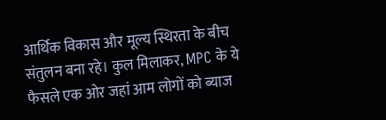आर्थिक विकास और मूल्य स्थिरता के बीच संतुलन बना रहे। कुल मिलाकर, MPC के ये फैसले एक ओर जहां आम लोगों को ब्याज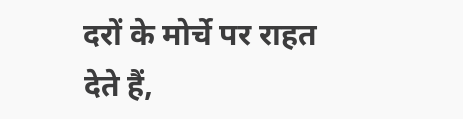दरों के मोर्चे पर राहत देते हैं,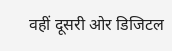वहीं दूसरी ओर डिजिटल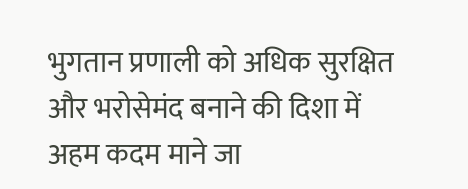भुगतान प्रणाली को अधिक सुरक्षित और भरोसेमंद बनाने की दिशा में अहम कदम माने जा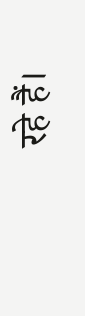रहे हैं।